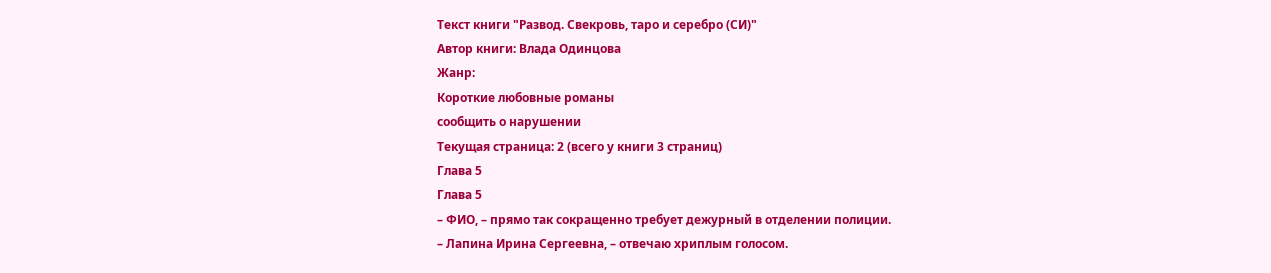Текст книги "Развод. Свекровь, таро и серебро (СИ)"
Автор книги: Влада Одинцова
Жанр:
Короткие любовные романы
сообщить о нарушении
Текущая страница: 2 (всего у книги 3 страниц)
Глава 5
Глава 5
– ФИО, – прямо так сокращенно требует дежурный в отделении полиции.
– Лапина Ирина Сергеевна, – отвечаю хриплым голосом.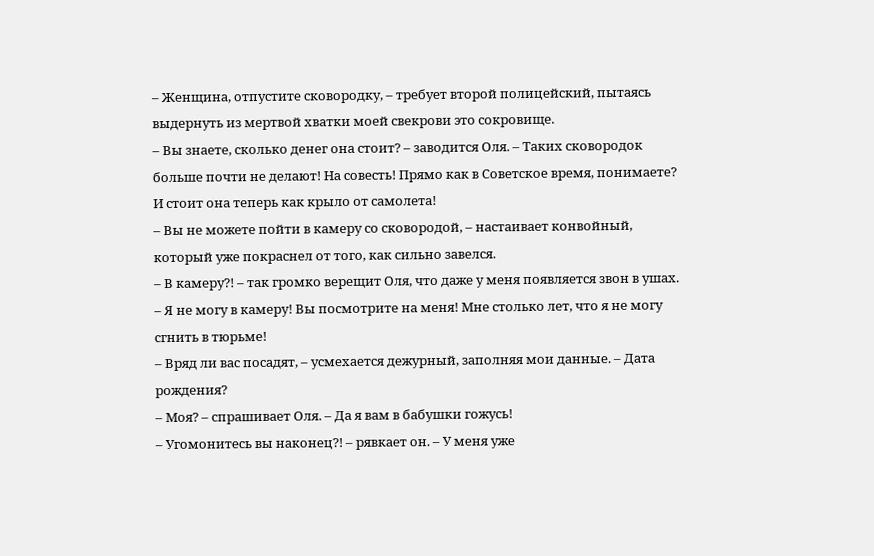– Женщина, отпустите сковородку, – требует второй полицейский, пытаясь выдернуть из мертвой хватки моей свекрови это сокровище.
– Вы знаете, сколько денег она стоит? – заводится Оля. – Таких сковородок больше почти не делают! На совесть! Прямо как в Советское время, понимаете? И стоит она теперь как крыло от самолета!
– Вы не можете пойти в камеру со сковородой, – настаивает конвойный, который уже покраснел от того, как сильно завелся.
– В камеру?! – так громко верещит Оля, что даже у меня появляется звон в ушах. – Я не могу в камеру! Вы посмотрите на меня! Мне столько лет, что я не могу сгнить в тюрьме!
– Вряд ли вас посадят, – усмехается дежурный, заполняя мои данные. – Дата рождения?
– Моя? – спрашивает Оля. – Да я вам в бабушки гожусь!
– Угомонитесь вы наконец?! – рявкает он. – У меня уже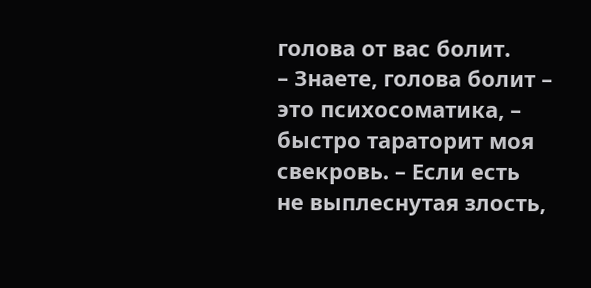голова от вас болит.
– Знаете, голова болит – это психосоматика, – быстро тараторит моя свекровь. – Если есть не выплеснутая злость,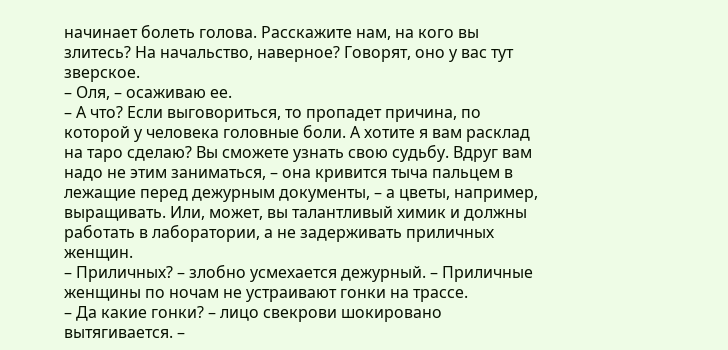начинает болеть голова. Расскажите нам, на кого вы злитесь? На начальство, наверное? Говорят, оно у вас тут зверское.
– Оля, – осаживаю ее.
– А что? Если выговориться, то пропадет причина, по которой у человека головные боли. А хотите я вам расклад на таро сделаю? Вы сможете узнать свою судьбу. Вдруг вам надо не этим заниматься, – она кривится тыча пальцем в лежащие перед дежурным документы, – а цветы, например, выращивать. Или, может, вы талантливый химик и должны работать в лаборатории, а не задерживать приличных женщин.
– Приличных? – злобно усмехается дежурный. – Приличные женщины по ночам не устраивают гонки на трассе.
– Да какие гонки? – лицо свекрови шокировано вытягивается. –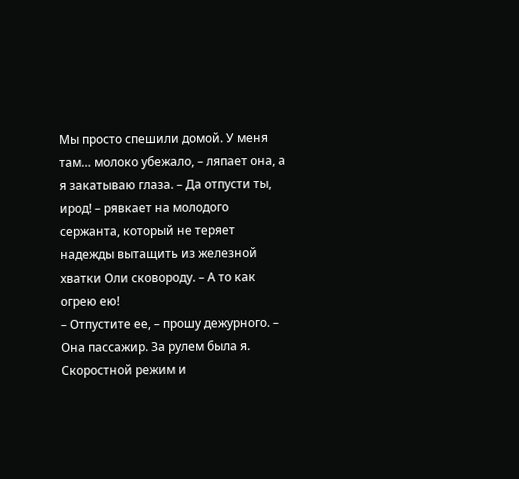Мы просто спешили домой. У меня там… молоко убежало, – ляпает она, а я закатываю глаза. – Да отпусти ты, ирод! – рявкает на молодого сержанта, который не теряет надежды вытащить из железной хватки Оли сковороду. – А то как огрею ею!
– Отпустите ее, – прошу дежурного. – Она пассажир. За рулем была я. Скоростной режим и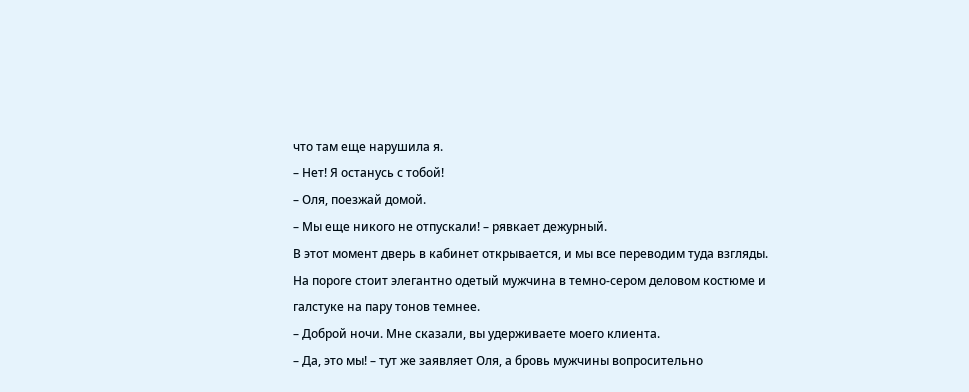что там еще нарушила я.
– Нет! Я останусь с тобой!
– Оля, поезжай домой.
– Мы еще никого не отпускали! – рявкает дежурный.
В этот момент дверь в кабинет открывается, и мы все переводим туда взгляды.
На пороге стоит элегантно одетый мужчина в темно-сером деловом костюме и галстуке на пару тонов темнее.
– Доброй ночи. Мне сказали, вы удерживаете моего клиента.
– Да, это мы! – тут же заявляет Оля, а бровь мужчины вопросительно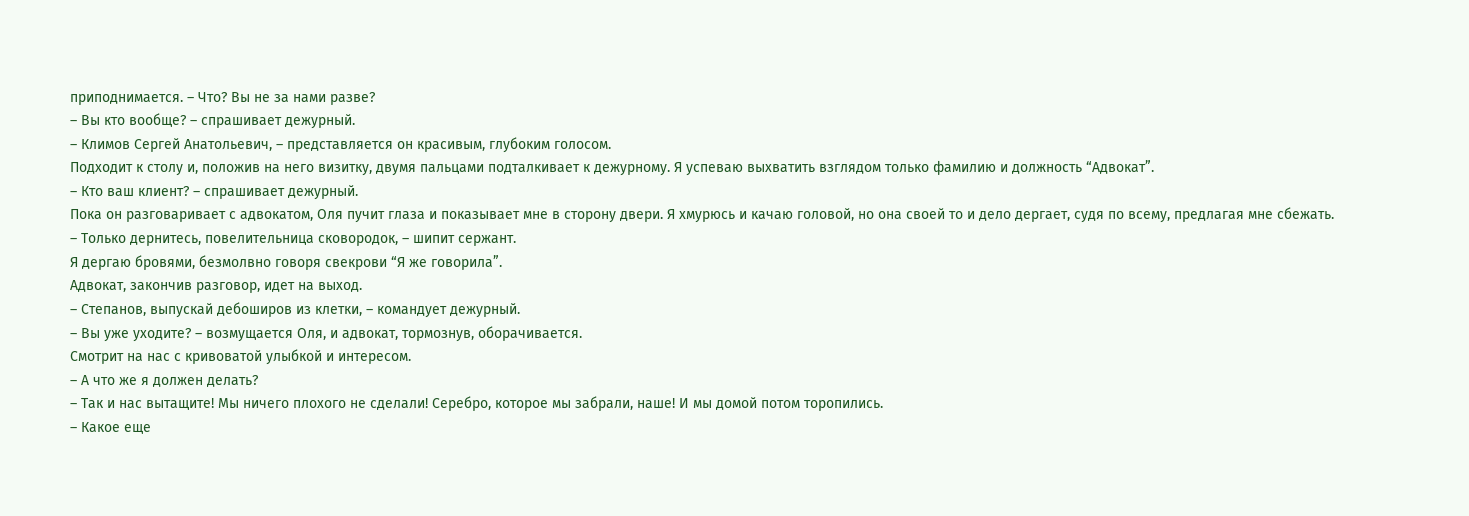приподнимается. – Что? Вы не за нами разве?
– Вы кто вообще? – спрашивает дежурный.
– Климов Сергей Анатольевич, – представляется он красивым, глубоким голосом.
Подходит к столу и, положив на него визитку, двумя пальцами подталкивает к дежурному. Я успеваю выхватить взглядом только фамилию и должность “Адвокат”.
– Кто ваш клиент? – спрашивает дежурный.
Пока он разговаривает с адвокатом, Оля пучит глаза и показывает мне в сторону двери. Я хмурюсь и качаю головой, но она своей то и дело дергает, судя по всему, предлагая мне сбежать.
– Только дернитесь, повелительница сковородок, – шипит сержант.
Я дергаю бровями, безмолвно говоря свекрови “Я же говорила”.
Адвокат, закончив разговор, идет на выход.
– Степанов, выпускай дебоширов из клетки, – командует дежурный.
– Вы уже уходите? – возмущается Оля, и адвокат, тормознув, оборачивается.
Смотрит на нас с кривоватой улыбкой и интересом.
– А что же я должен делать?
– Так и нас вытащите! Мы ничего плохого не сделали! Серебро, которое мы забрали, наше! И мы домой потом торопились.
– Какое еще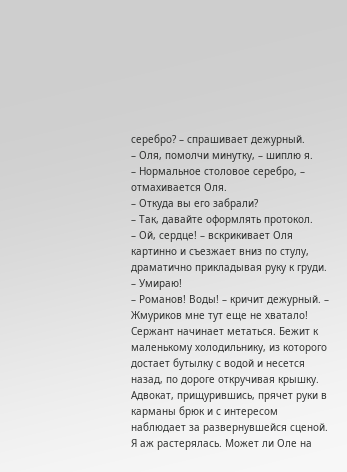серебро? – спрашивает дежурный.
– Оля, помолчи минутку, – шиплю я.
– Нормальное столовое серебро, – отмахивается Оля.
– Откуда вы его забрали?
– Так, давайте оформлять протокол.
– Ой, сердце! – вскрикивает Оля картинно и съезжает вниз по стулу, драматично прикладывая руку к груди. – Умираю!
– Романов! Воды! – кричит дежурный. – Жмуриков мне тут еще не хватало!
Сержант начинает метаться. Бежит к маленькому холодильнику, из которого достает бутылку с водой и несется назад, по дороге откручивая крышку.
Адвокат, прищурившись, прячет руки в карманы брюк и с интересом наблюдает за развернувшейся сценой.
Я аж растерялась. Может ли Оле на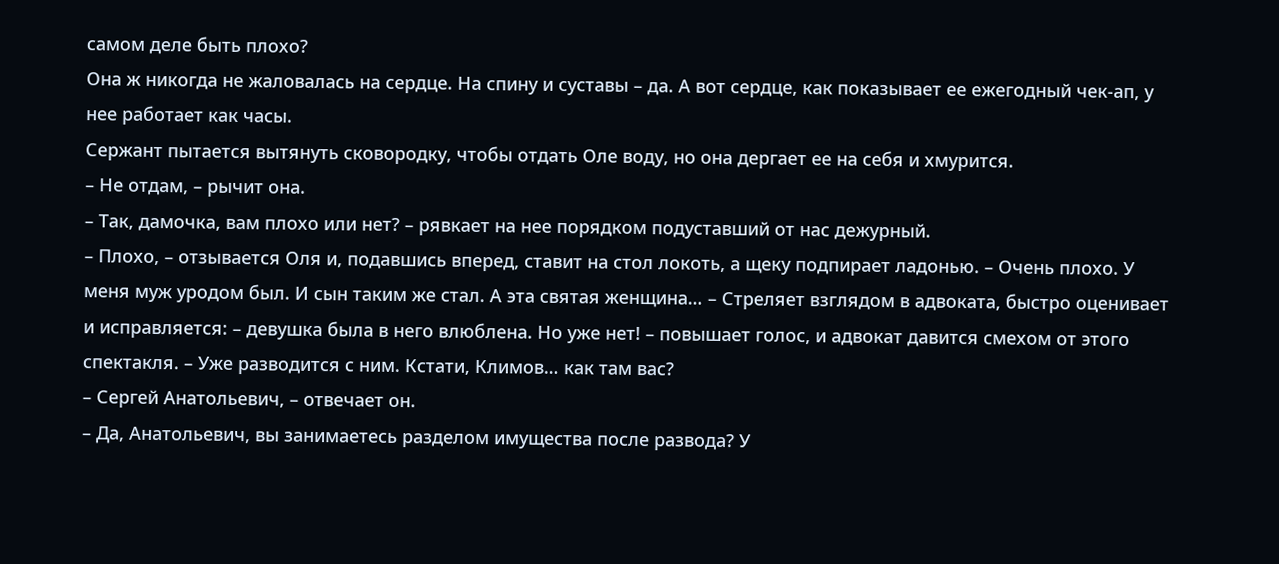самом деле быть плохо?
Она ж никогда не жаловалась на сердце. На спину и суставы – да. А вот сердце, как показывает ее ежегодный чек-ап, у нее работает как часы.
Сержант пытается вытянуть сковородку, чтобы отдать Оле воду, но она дергает ее на себя и хмурится.
– Не отдам, – рычит она.
– Так, дамочка, вам плохо или нет? – рявкает на нее порядком подуставший от нас дежурный.
– Плохо, – отзывается Оля и, подавшись вперед, ставит на стол локоть, а щеку подпирает ладонью. – Очень плохо. У меня муж уродом был. И сын таким же стал. А эта святая женщина… – Стреляет взглядом в адвоката, быстро оценивает и исправляется: – девушка была в него влюблена. Но уже нет! – повышает голос, и адвокат давится смехом от этого спектакля. – Уже разводится с ним. Кстати, Климов… как там вас?
– Сергей Анатольевич, – отвечает он.
– Да, Анатольевич, вы занимаетесь разделом имущества после развода? У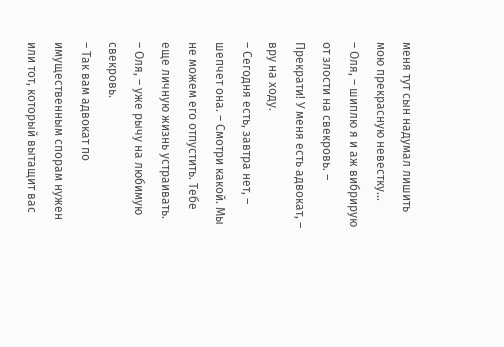меня тут сын надумал лишить мою прекрасную невестку…
– Оля, – шиплю я и аж вибрирую от злости на свекровь. – Прекрати! У меня есть адвокат, – вру на ходу.
– Сегодня есть, завтра нет, – шепчет она. – Смотри какой. Мы не можем его отпустить. Тебе еще личную жизнь устраивать.
– Оля, – уже рычу на любимую свекровь.
– Так вам адвокат по имущественным спорам нужен или тот, который вытащит вас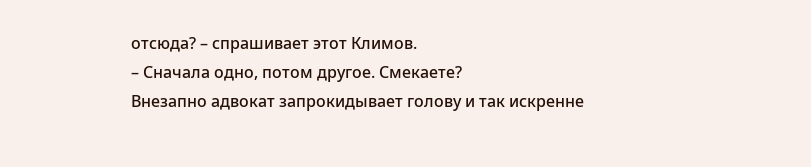отсюда? – спрашивает этот Климов.
– Сначала одно, потом другое. Смекаете?
Внезапно адвокат запрокидывает голову и так искренне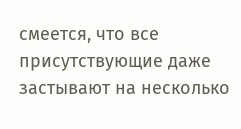смеется, что все присутствующие даже застывают на несколько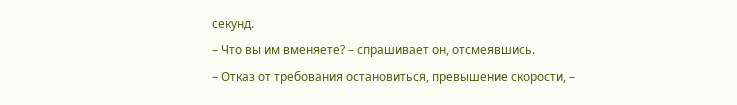секунд.
– Что вы им вменяете? – спрашивает он, отсмеявшись.
– Отказ от требования остановиться, превышение скорости, –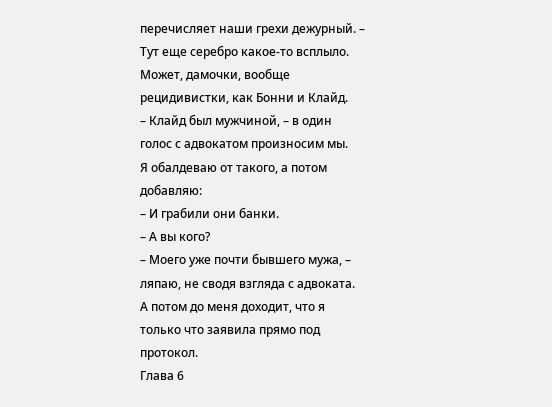перечисляет наши грехи дежурный. – Тут еще серебро какое-то всплыло. Может, дамочки, вообще рецидивистки, как Бонни и Клайд.
– Клайд был мужчиной, – в один голос с адвокатом произносим мы.
Я обалдеваю от такого, а потом добавляю:
– И грабили они банки.
– А вы кого?
– Моего уже почти бывшего мужа, – ляпаю, не сводя взгляда с адвоката. А потом до меня доходит, что я только что заявила прямо под протокол.
Глава 6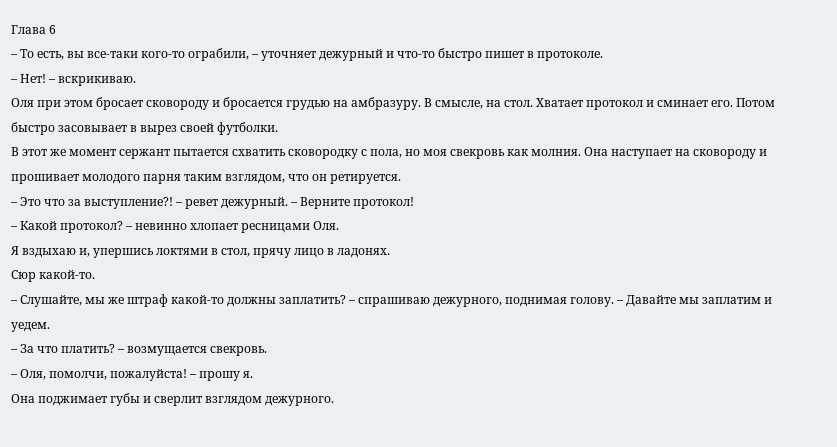Глава 6
– То есть, вы все-таки кого-то ограбили, – уточняет дежурный и что-то быстро пишет в протоколе.
– Нет! – вскрикиваю.
Оля при этом бросает сковороду и бросается грудью на амбразуру. В смысле, на стол. Хватает протокол и сминает его. Потом быстро засовывает в вырез своей футболки.
В этот же момент сержант пытается схватить сковородку с пола, но моя свекровь как молния. Она наступает на сковороду и прошивает молодого парня таким взглядом, что он ретируется.
– Это что за выступление?! – ревет дежурный. – Верните протокол!
– Какой протокол? – невинно хлопает ресницами Оля.
Я вздыхаю и, упершись локтями в стол, прячу лицо в ладонях.
Сюр какой-то.
– Слушайте, мы же штраф какой-то должны заплатить? – спрашиваю дежурного, поднимая голову. – Давайте мы заплатим и уедем.
– За что платить? – возмущается свекровь.
– Оля, помолчи, пожалуйста! – прошу я.
Она поджимает губы и сверлит взглядом дежурного.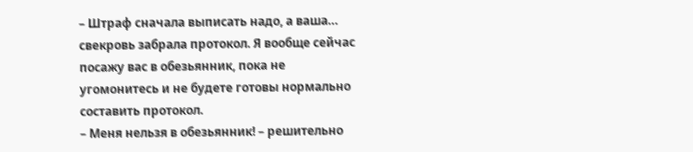– Штраф сначала выписать надо, а ваша… свекровь забрала протокол. Я вообще сейчас посажу вас в обезьянник, пока не угомонитесь и не будете готовы нормально составить протокол.
– Меня нельзя в обезьянник! – решительно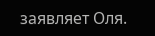заявляет Оля.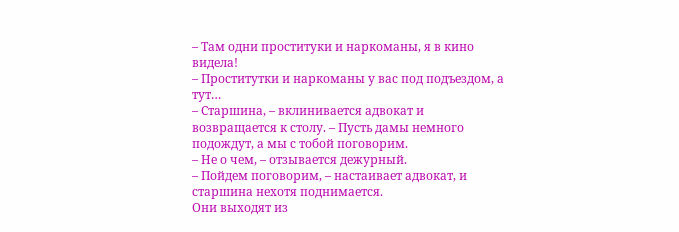– Там одни проституки и наркоманы, я в кино видела!
– Проститутки и наркоманы у вас под подъездом, а тут…
– Старшина, – вклинивается адвокат и возвращается к столу. – Пусть дамы немного подождут, а мы с тобой поговорим.
– Не о чем, – отзывается дежурный.
– Пойдем поговорим, – настаивает адвокат, и старшина нехотя поднимается.
Они выходят из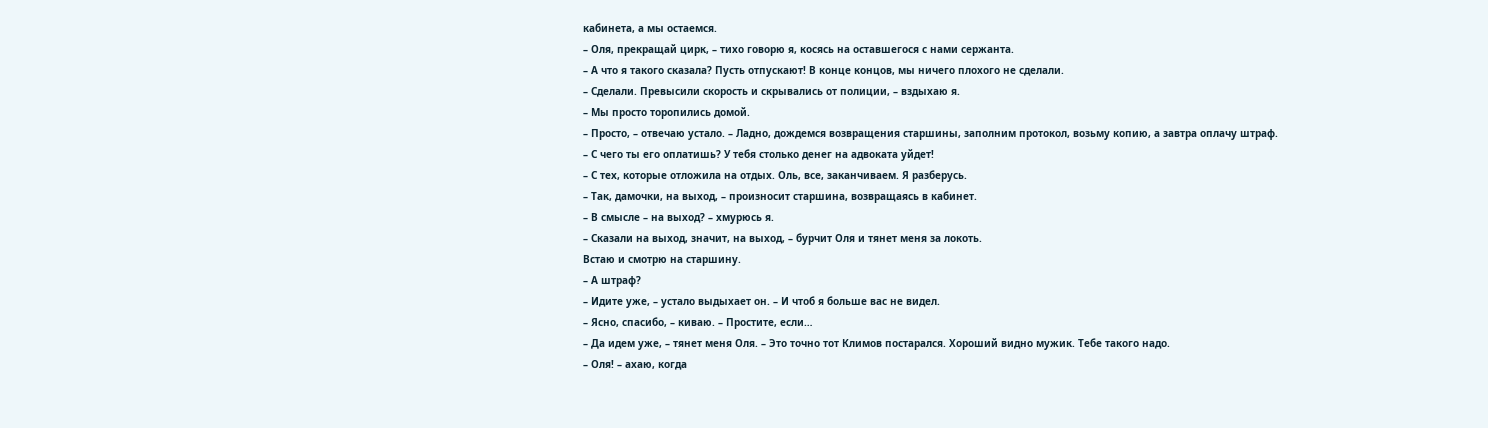кабинета, а мы остаемся.
– Оля, прекращай цирк, – тихо говорю я, косясь на оставшегося с нами сержанта.
– А что я такого сказала? Пусть отпускают! В конце концов, мы ничего плохого не сделали.
– Сделали. Превысили скорость и скрывались от полиции, – вздыхаю я.
– Мы просто торопились домой.
– Просто, – отвечаю устало. – Ладно, дождемся возвращения старшины, заполним протокол, возьму копию, а завтра оплачу штраф.
– С чего ты его оплатишь? У тебя столько денег на адвоката уйдет!
– С тех, которые отложила на отдых. Оль, все, заканчиваем. Я разберусь.
– Так, дамочки, на выход, – произносит старшина, возвращаясь в кабинет.
– В смысле – на выход? – хмурюсь я.
– Сказали на выход, значит, на выход, – бурчит Оля и тянет меня за локоть.
Встаю и смотрю на старшину.
– А штраф?
– Идите уже, – устало выдыхает он. – И чтоб я больше вас не видел.
– Ясно, спасибо, – киваю. – Простите, если…
– Да идем уже, – тянет меня Оля. – Это точно тот Климов постарался. Хороший видно мужик. Тебе такого надо.
– Оля! – ахаю, когда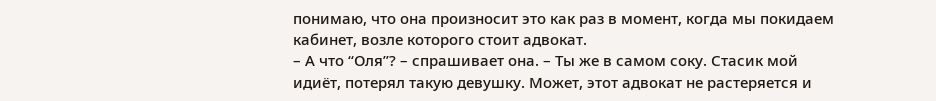понимаю, что она произносит это как раз в момент, когда мы покидаем кабинет, возле которого стоит адвокат.
– А что “Оля”? – спрашивает она. – Ты же в самом соку. Стасик мой идиёт, потерял такую девушку. Может, этот адвокат не растеряется и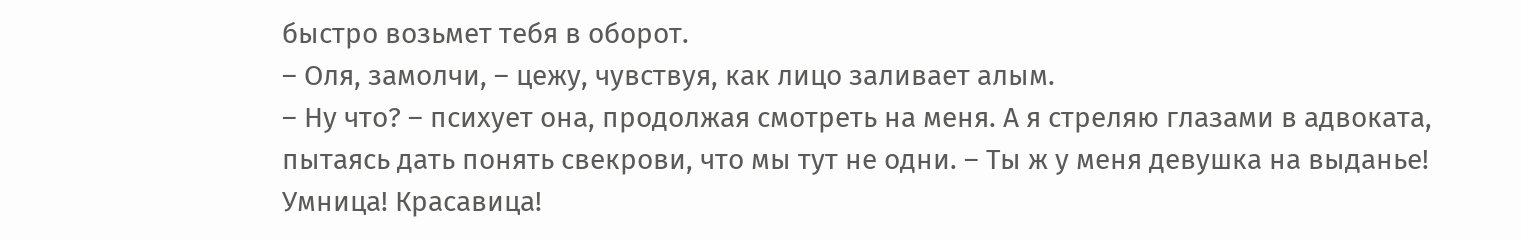быстро возьмет тебя в оборот.
– Оля, замолчи, – цежу, чувствуя, как лицо заливает алым.
– Ну что? – психует она, продолжая смотреть на меня. А я стреляю глазами в адвоката, пытаясь дать понять свекрови, что мы тут не одни. – Ты ж у меня девушка на выданье! Умница! Красавица!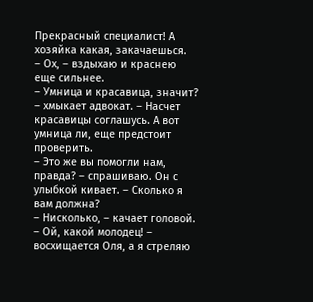Прекрасный специалист! А хозяйка какая, закачаешься.
– Ох, – вздыхаю и краснею еще сильнее.
– Умница и красавица, значит? – хмыкает адвокат. – Насчет красавицы соглашусь. А вот умница ли, еще предстоит проверить.
– Это же вы помогли нам, правда? – спрашиваю. Он с улыбкой кивает. – Сколько я вам должна?
– Нисколько, – качает головой.
– Ой, какой молодец! – восхищается Оля, а я стреляю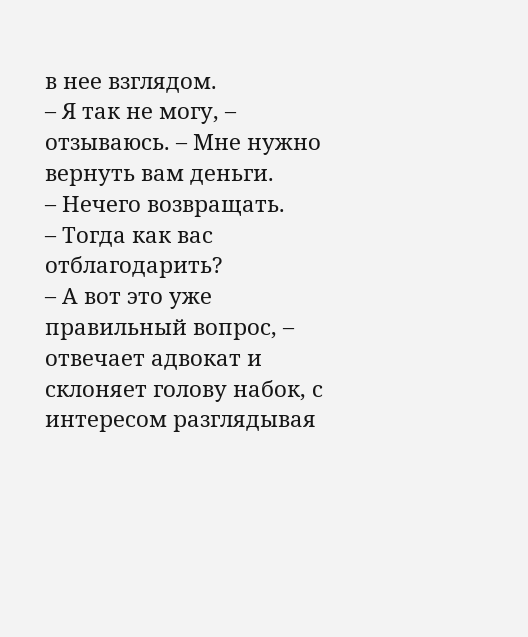в нее взглядом.
– Я так не могу, – отзываюсь. – Мне нужно вернуть вам деньги.
– Нечего возвращать.
– Тогда как вас отблагодарить?
– А вот это уже правильный вопрос, – отвечает адвокат и склоняет голову набок, с интересом разглядывая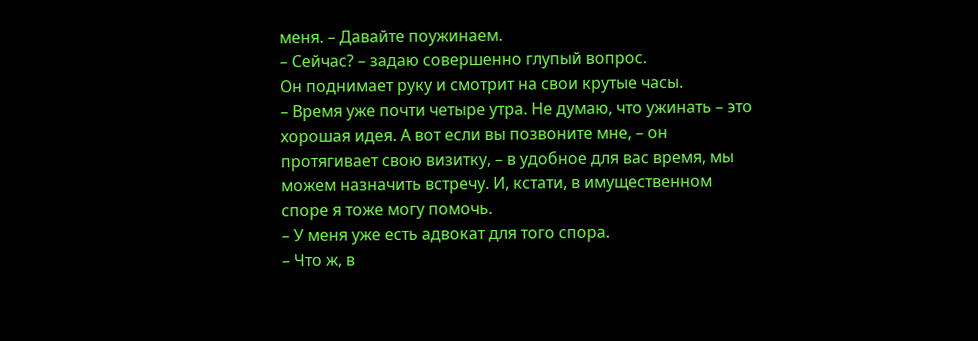меня. – Давайте поужинаем.
– Сейчас? – задаю совершенно глупый вопрос.
Он поднимает руку и смотрит на свои крутые часы.
– Время уже почти четыре утра. Не думаю, что ужинать – это хорошая идея. А вот если вы позвоните мне, – он протягивает свою визитку, – в удобное для вас время, мы можем назначить встречу. И, кстати, в имущественном споре я тоже могу помочь.
– У меня уже есть адвокат для того спора.
– Что ж, в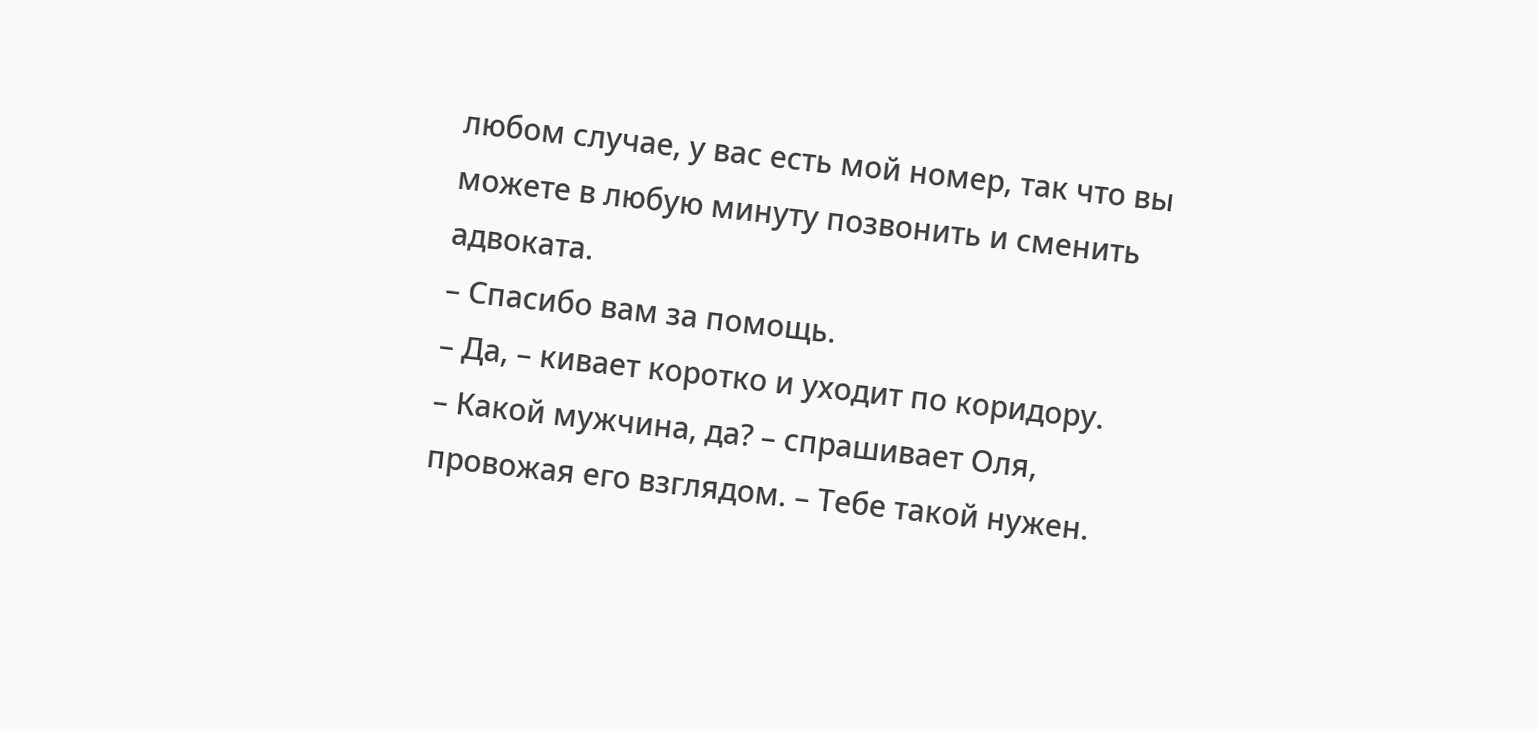любом случае, у вас есть мой номер, так что вы можете в любую минуту позвонить и сменить адвоката.
– Спасибо вам за помощь.
– Да, – кивает коротко и уходит по коридору.
– Какой мужчина, да? – спрашивает Оля, провожая его взглядом. – Тебе такой нужен.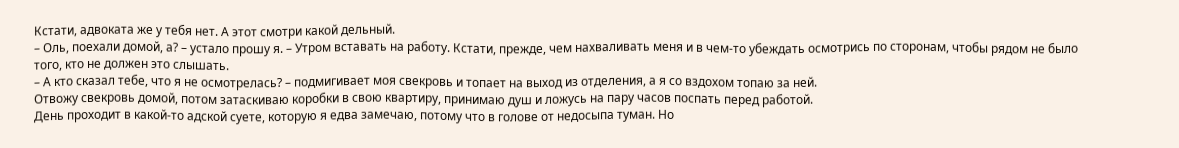Кстати, адвоката же у тебя нет. А этот смотри какой дельный.
– Оль, поехали домой, а? – устало прошу я. – Утром вставать на работу. Кстати, прежде, чем нахваливать меня и в чем-то убеждать осмотрись по сторонам, чтобы рядом не было того, кто не должен это слышать.
– А кто сказал тебе, что я не осмотрелась? – подмигивает моя свекровь и топает на выход из отделения, а я со вздохом топаю за ней.
Отвожу свекровь домой, потом затаскиваю коробки в свою квартиру, принимаю душ и ложусь на пару часов поспать перед работой.
День проходит в какой-то адской суете, которую я едва замечаю, потому что в голове от недосыпа туман. Но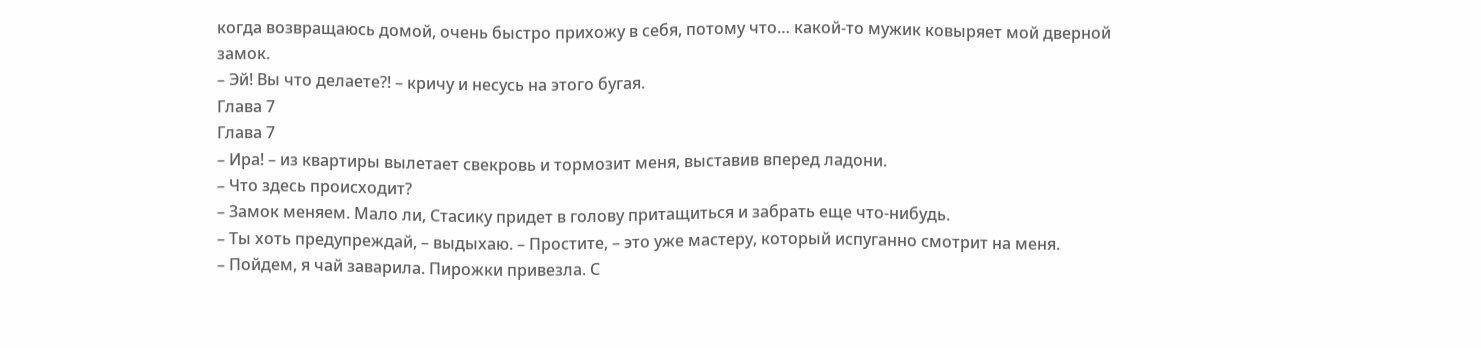когда возвращаюсь домой, очень быстро прихожу в себя, потому что… какой-то мужик ковыряет мой дверной замок.
– Эй! Вы что делаете?! – кричу и несусь на этого бугая.
Глава 7
Глава 7
– Ира! – из квартиры вылетает свекровь и тормозит меня, выставив вперед ладони.
– Что здесь происходит?
– Замок меняем. Мало ли, Стасику придет в голову притащиться и забрать еще что-нибудь.
– Ты хоть предупреждай, – выдыхаю. – Простите, – это уже мастеру, который испуганно смотрит на меня.
– Пойдем, я чай заварила. Пирожки привезла. С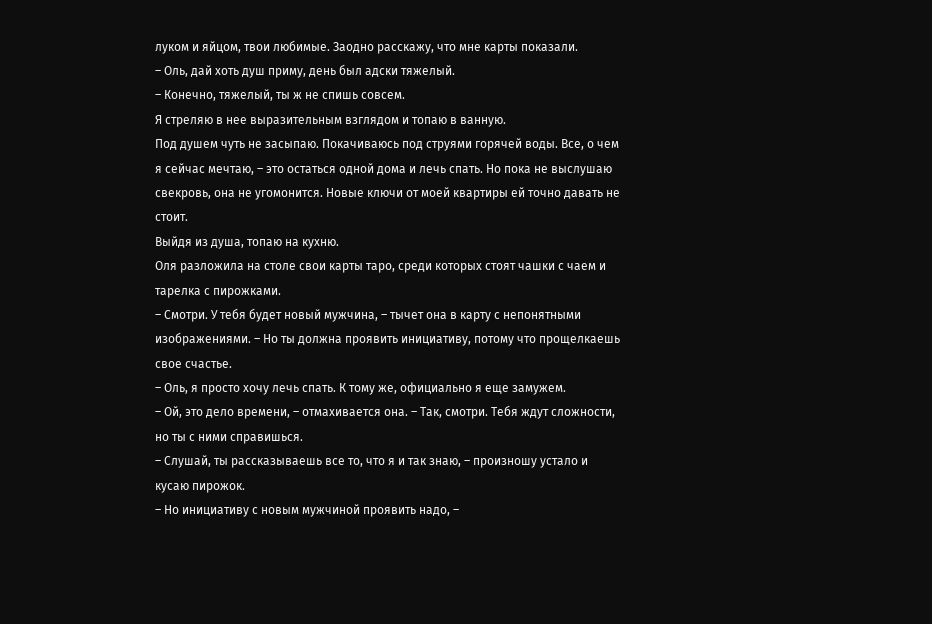луком и яйцом, твои любимые. Заодно расскажу, что мне карты показали.
– Оль, дай хоть душ приму, день был адски тяжелый.
– Конечно, тяжелый, ты ж не спишь совсем.
Я стреляю в нее выразительным взглядом и топаю в ванную.
Под душем чуть не засыпаю. Покачиваюсь под струями горячей воды. Все, о чем я сейчас мечтаю, – это остаться одной дома и лечь спать. Но пока не выслушаю свекровь, она не угомонится. Новые ключи от моей квартиры ей точно давать не стоит.
Выйдя из душа, топаю на кухню.
Оля разложила на столе свои карты таро, среди которых стоят чашки с чаем и тарелка с пирожками.
– Смотри. У тебя будет новый мужчина, – тычет она в карту с непонятными изображениями. – Но ты должна проявить инициативу, потому что прощелкаешь свое счастье.
– Оль, я просто хочу лечь спать. К тому же, официально я еще замужем.
– Ой, это дело времени, – отмахивается она. – Так, смотри. Тебя ждут сложности, но ты с ними справишься.
– Слушай, ты рассказываешь все то, что я и так знаю, – произношу устало и кусаю пирожок.
– Но инициативу с новым мужчиной проявить надо, –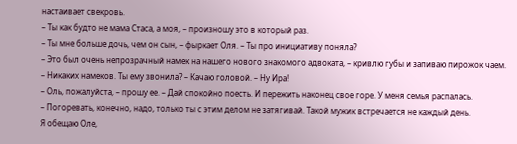настаивает свекровь.
– Ты как будто не мама Стаса, а моя, – произношу это в который раз.
– Ты мне больше дочь, чем он сын, – фыркает Оля. – Ты про инициативу поняла?
– Это был очень непрозрачный намек на нашего нового знакомого адвоката, – кривлю губы и запиваю пирожок чаем.
– Никаких намеков. Ты ему звонила? – Качаю головой. – Ну Ира!
– Оль, пожалуйста, – прошу ее. – Дай спокойно поесть. И пережить наконец свое горе. У меня семья распалась.
– Погоревать, конечно, надо, только ты с этим делом не затягивай. Такой мужик встречается не каждый день.
Я обещаю Оле,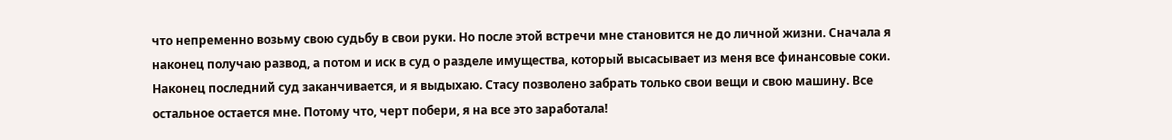что непременно возьму свою судьбу в свои руки. Но после этой встречи мне становится не до личной жизни. Сначала я наконец получаю развод, а потом и иск в суд о разделе имущества, который высасывает из меня все финансовые соки.
Наконец последний суд заканчивается, и я выдыхаю. Стасу позволено забрать только свои вещи и свою машину. Все остальное остается мне. Потому что, черт побери, я на все это заработала!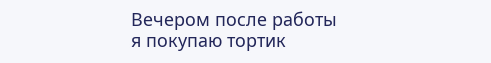Вечером после работы я покупаю тортик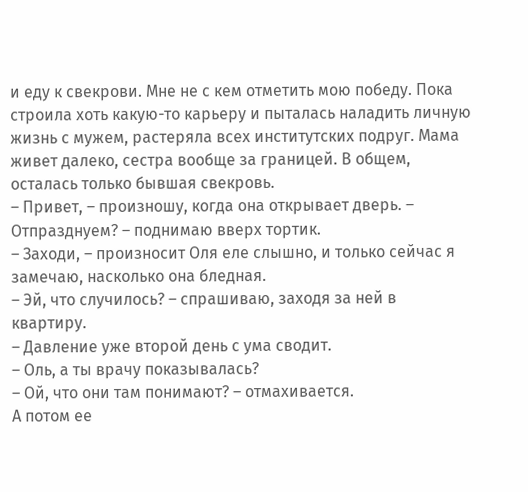и еду к свекрови. Мне не с кем отметить мою победу. Пока строила хоть какую-то карьеру и пыталась наладить личную жизнь с мужем, растеряла всех институтских подруг. Мама живет далеко, сестра вообще за границей. В общем, осталась только бывшая свекровь.
– Привет, – произношу, когда она открывает дверь. – Отпразднуем? – поднимаю вверх тортик.
– Заходи, – произносит Оля еле слышно, и только сейчас я замечаю, насколько она бледная.
– Эй, что случилось? – спрашиваю, заходя за ней в квартиру.
– Давление уже второй день с ума сводит.
– Оль, а ты врачу показывалась?
– Ой, что они там понимают? – отмахивается.
А потом ее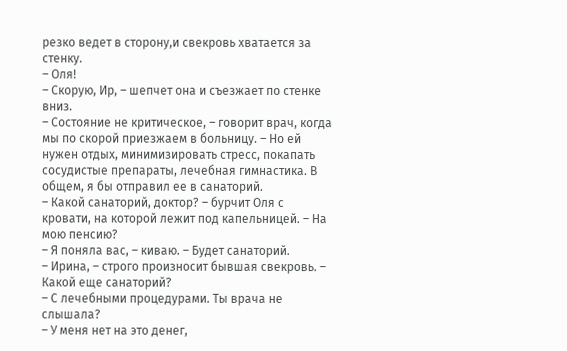резко ведет в сторону,и свекровь хватается за стенку.
– Оля!
– Скорую, Ир, – шепчет она и съезжает по стенке вниз.
– Состояние не критическое, – говорит врач, когда мы по скорой приезжаем в больницу. – Но ей нужен отдых, минимизировать стресс, покапать сосудистые препараты, лечебная гимнастика. В общем, я бы отправил ее в санаторий.
– Какой санаторий, доктор? – бурчит Оля с кровати, на которой лежит под капельницей. – На мою пенсию?
– Я поняла вас, – киваю. – Будет санаторий.
– Ирина, – строго произносит бывшая свекровь. – Какой еще санаторий?
– С лечебными процедурами. Ты врача не слышала?
– У меня нет на это денег,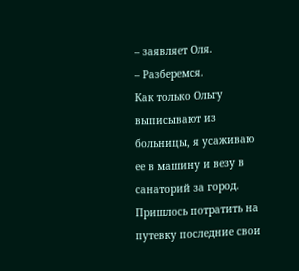– заявляет Оля.
– Разберемся.
Как только Ольгу выписывают из больницы, я усаживаю ее в машину и везу в санаторий за город. Пришлось потратить на путевку последние свои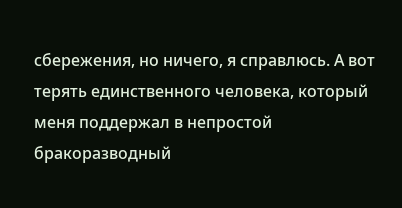сбережения, но ничего, я справлюсь. А вот терять единственного человека, который меня поддержал в непростой бракоразводный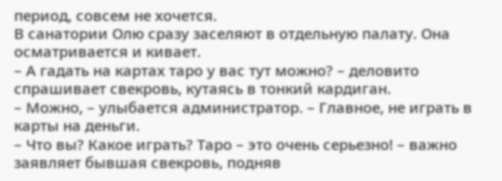период, совсем не хочется.
В санатории Олю сразу заселяют в отдельную палату. Она осматривается и кивает.
– А гадать на картах таро у вас тут можно? – деловито спрашивает свекровь, кутаясь в тонкий кардиган.
– Можно, – улыбается администратор. – Главное, не играть в карты на деньги.
– Что вы? Какое играть? Таро – это очень серьезно! – важно заявляет бывшая свекровь, подняв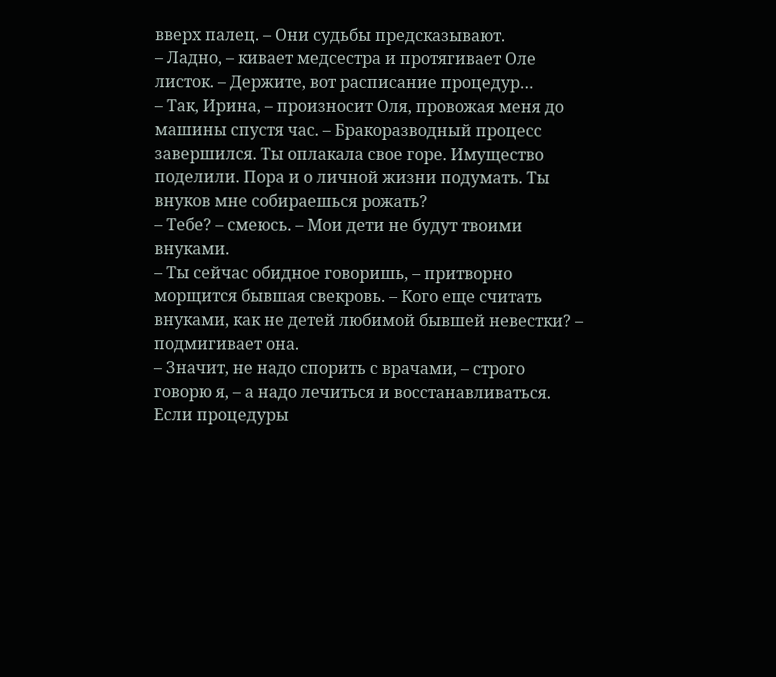вверх палец. – Они судьбы предсказывают.
– Ладно, – кивает медсестра и протягивает Оле листок. – Держите, вот расписание процедур…
– Так, Ирина, – произносит Оля, провожая меня до машины спустя час. – Бракоразводный процесс завершился. Ты оплакала свое горе. Имущество поделили. Пора и о личной жизни подумать. Ты внуков мне собираешься рожать?
– Тебе? – смеюсь. – Мои дети не будут твоими внуками.
– Ты сейчас обидное говоришь, – притворно морщится бывшая свекровь. – Кого еще считать внуками, как не детей любимой бывшей невестки? – подмигивает она.
– Значит, не надо спорить с врачами, – строго говорю я, – а надо лечиться и восстанавливаться. Если процедуры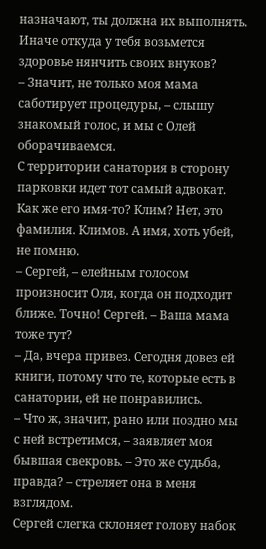назначают, ты должна их выполнять. Иначе откуда у тебя возьмется здоровье нянчить своих внуков?
– Значит, не только моя мама саботирует процедуры, – слышу знакомый голос, и мы с Олей оборачиваемся.
С территории санатория в сторону парковки идет тот самый адвокат.
Как же его имя-то? Клим? Нет, это фамилия. Климов. А имя, хоть убей, не помню.
– Сергей, – елейным голосом произносит Оля, когда он подходит ближе. Точно! Сергей. – Ваша мама тоже тут?
– Да, вчера привез. Сегодня довез ей книги, потому что те, которые есть в санатории, ей не понравились.
– Что ж, значит, рано или поздно мы с ней встретимся, – заявляет моя бывшая свекровь. – Это же судьба, правда? – стреляет она в меня взглядом.
Сергей слегка склоняет голову набок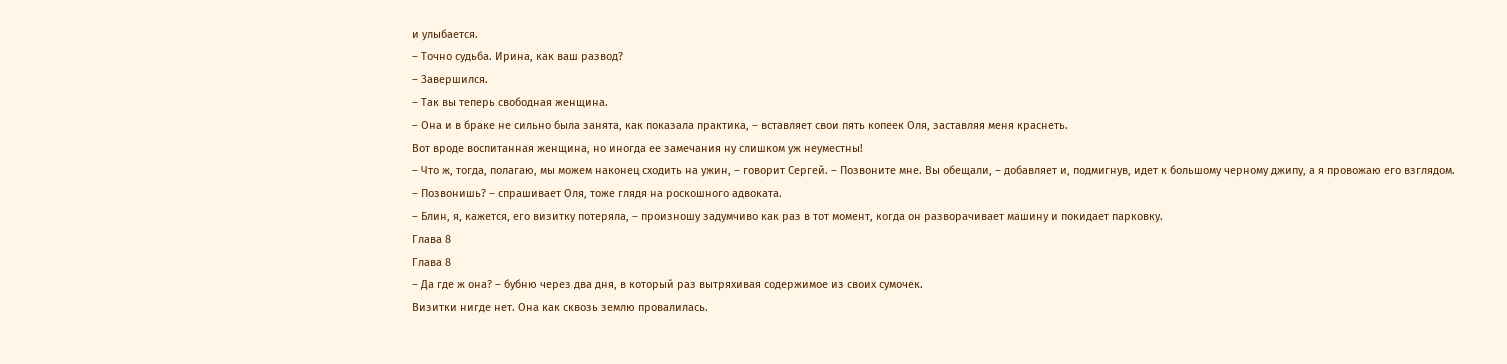и улыбается.
– Точно судьба. Ирина, как ваш развод?
– Завершился.
– Так вы теперь свободная женщина.
– Она и в браке не сильно была занята, как показала практика, – вставляет свои пять копеек Оля, заставляя меня краснеть.
Вот вроде воспитанная женщина, но иногда ее замечания ну слишком уж неуместны!
– Что ж, тогда, полагаю, мы можем наконец сходить на ужин, – говорит Сергей. – Позвоните мне. Вы обещали, – добавляет и, подмигнув, идет к большому черному джипу, а я провожаю его взглядом.
– Позвонишь? – спрашивает Оля, тоже глядя на роскошного адвоката.
– Блин, я, кажется, его визитку потеряла, – произношу задумчиво как раз в тот момент, когда он разворачивает машину и покидает парковку.
Глава 8
Глава 8
– Да где ж она? – бубню через два дня, в который раз вытряхивая содержимое из своих сумочек.
Визитки нигде нет. Она как сквозь землю провалилась.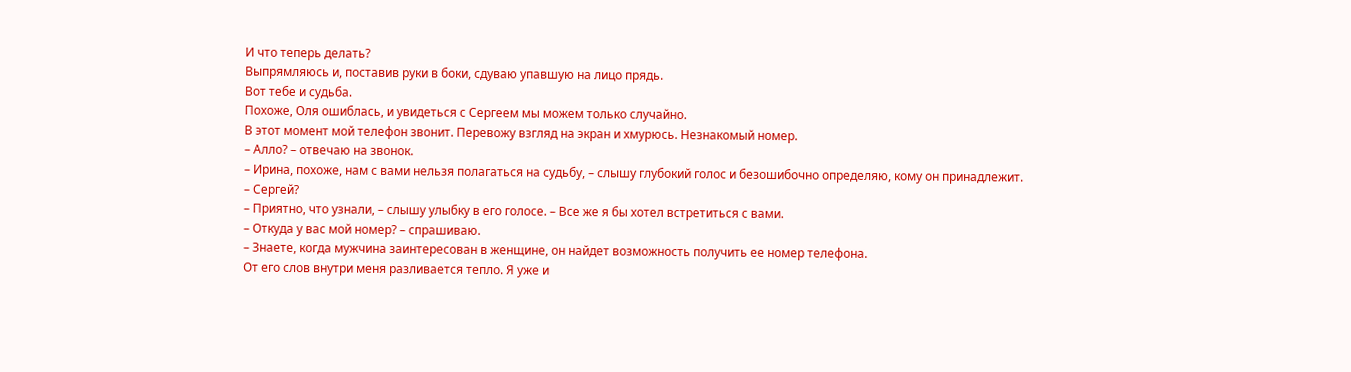И что теперь делать?
Выпрямляюсь и, поставив руки в боки, сдуваю упавшую на лицо прядь.
Вот тебе и судьба.
Похоже, Оля ошиблась, и увидеться с Сергеем мы можем только случайно.
В этот момент мой телефон звонит. Перевожу взгляд на экран и хмурюсь. Незнакомый номер.
– Алло? – отвечаю на звонок.
– Ирина, похоже, нам с вами нельзя полагаться на судьбу, – слышу глубокий голос и безошибочно определяю, кому он принадлежит.
– Сергей?
– Приятно, что узнали, – слышу улыбку в его голосе. – Все же я бы хотел встретиться с вами.
– Откуда у вас мой номер? – спрашиваю.
– Знаете, когда мужчина заинтересован в женщине, он найдет возможность получить ее номер телефона.
От его слов внутри меня разливается тепло. Я уже и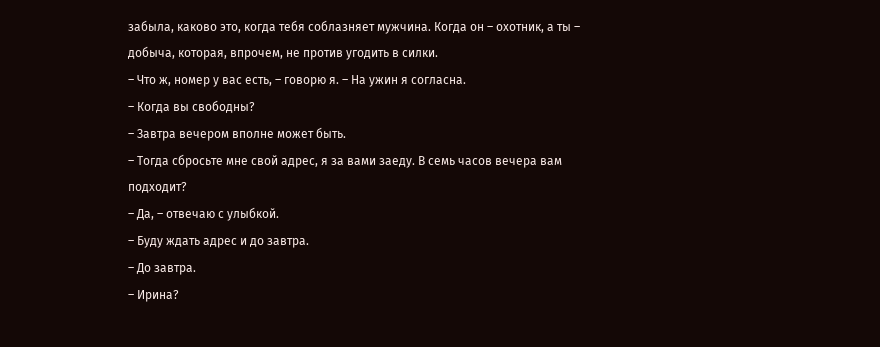забыла, каково это, когда тебя соблазняет мужчина. Когда он – охотник, а ты – добыча, которая, впрочем, не против угодить в силки.
– Что ж, номер у вас есть, – говорю я. – На ужин я согласна.
– Когда вы свободны?
– Завтра вечером вполне может быть.
– Тогда сбросьте мне свой адрес, я за вами заеду. В семь часов вечера вам подходит?
– Да, – отвечаю с улыбкой.
– Буду ждать адрес и до завтра.
– До завтра.
– Ирина?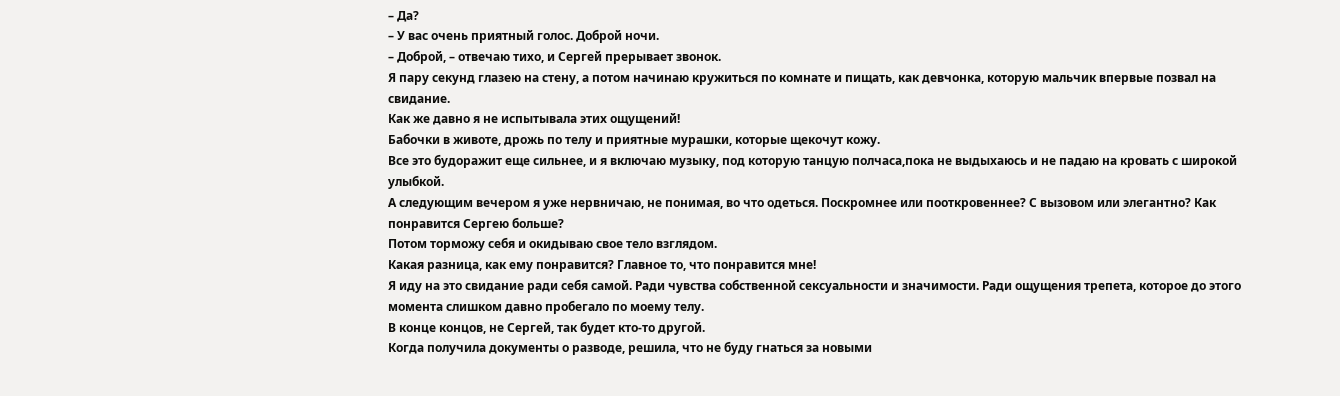– Да?
– У вас очень приятный голос. Доброй ночи.
– Доброй, – отвечаю тихо, и Сергей прерывает звонок.
Я пару секунд глазею на стену, а потом начинаю кружиться по комнате и пищать, как девчонка, которую мальчик впервые позвал на свидание.
Как же давно я не испытывала этих ощущений!
Бабочки в животе, дрожь по телу и приятные мурашки, которые щекочут кожу.
Все это будоражит еще сильнее, и я включаю музыку, под которую танцую полчаса,пока не выдыхаюсь и не падаю на кровать с широкой улыбкой.
А следующим вечером я уже нервничаю, не понимая, во что одеться. Поскромнее или пооткровеннее? С вызовом или элегантно? Как понравится Сергею больше?
Потом торможу себя и окидываю свое тело взглядом.
Какая разница, как ему понравится? Главное то, что понравится мне!
Я иду на это свидание ради себя самой. Ради чувства собственной сексуальности и значимости. Ради ощущения трепета, которое до этого момента слишком давно пробегало по моему телу.
В конце концов, не Сергей, так будет кто-то другой.
Когда получила документы о разводе, решила, что не буду гнаться за новыми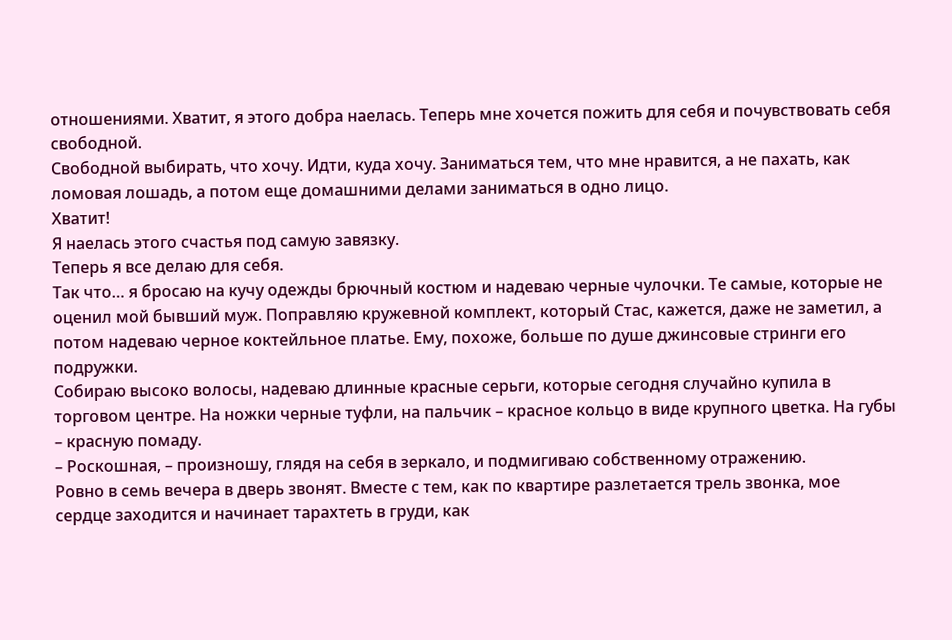отношениями. Хватит, я этого добра наелась. Теперь мне хочется пожить для себя и почувствовать себя свободной.
Свободной выбирать, что хочу. Идти, куда хочу. Заниматься тем, что мне нравится, а не пахать, как ломовая лошадь, а потом еще домашними делами заниматься в одно лицо.
Хватит!
Я наелась этого счастья под самую завязку.
Теперь я все делаю для себя.
Так что… я бросаю на кучу одежды брючный костюм и надеваю черные чулочки. Те самые, которые не оценил мой бывший муж. Поправляю кружевной комплект, который Стас, кажется, даже не заметил, а потом надеваю черное коктейльное платье. Ему, похоже, больше по душе джинсовые стринги его подружки.
Собираю высоко волосы, надеваю длинные красные серьги, которые сегодня случайно купила в торговом центре. На ножки черные туфли, на пальчик – красное кольцо в виде крупного цветка. На губы – красную помаду.
– Роскошная, – произношу, глядя на себя в зеркало, и подмигиваю собственному отражению.
Ровно в семь вечера в дверь звонят. Вместе с тем, как по квартире разлетается трель звонка, мое сердце заходится и начинает тарахтеть в груди, как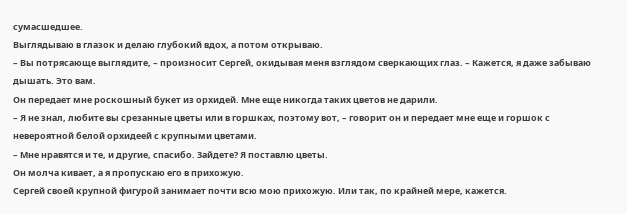сумасшедшее.
Выглядываю в глазок и делаю глубокий вдох, а потом открываю.
– Вы потрясающе выглядите, – произносит Сергей, окидывая меня взглядом сверкающих глаз. – Кажется, я даже забываю дышать. Это вам.
Он передает мне роскошный букет из орхидей. Мне еще никогда таких цветов не дарили.
– Я не знал, любите вы срезанные цветы или в горшках, поэтому вот, – говорит он и передает мне еще и горшок с невероятной белой орхидеей с крупными цветами.
– Мне нравятся и те, и другие, спасибо. Зайдете? Я поставлю цветы.
Он молча кивает, а я пропускаю его в прихожую.
Сергей своей крупной фигурой занимает почти всю мою прихожую. Или так, по крайней мере, кажется.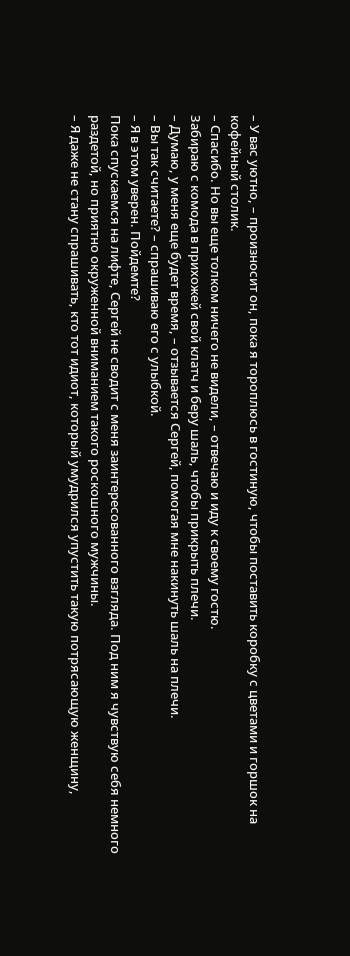– У вас уютно, – произносит он, пока я тороплюсь в гостиную, чтобы поставить коробку с цветами и горшок на кофейный столик.
– Спасибо. Но вы еще толком ничего не видели, – отвечаю и иду к своему гостю.
Забираю с комода в прихожей свой клатч и беру шаль, чтобы прикрыть плечи.
– Думаю, у меня еще будет время, – отзывается Сергей, помогая мне накинуть шаль на плечи.
– Вы так считаете? – спрашиваю его с улыбкой.
– Я в этом уверен. Пойдемте?
Пока спускаемся на лифте, Сергей не сводит с меня заинтересованного взгляда. Под ним я чувствую себя немного раздетой, но приятно окруженной вниманием такого роскошного мужчины.
– Я даже не стану спрашивать, кто тот идиот, который умудрился упустить такую потрясающую женщину,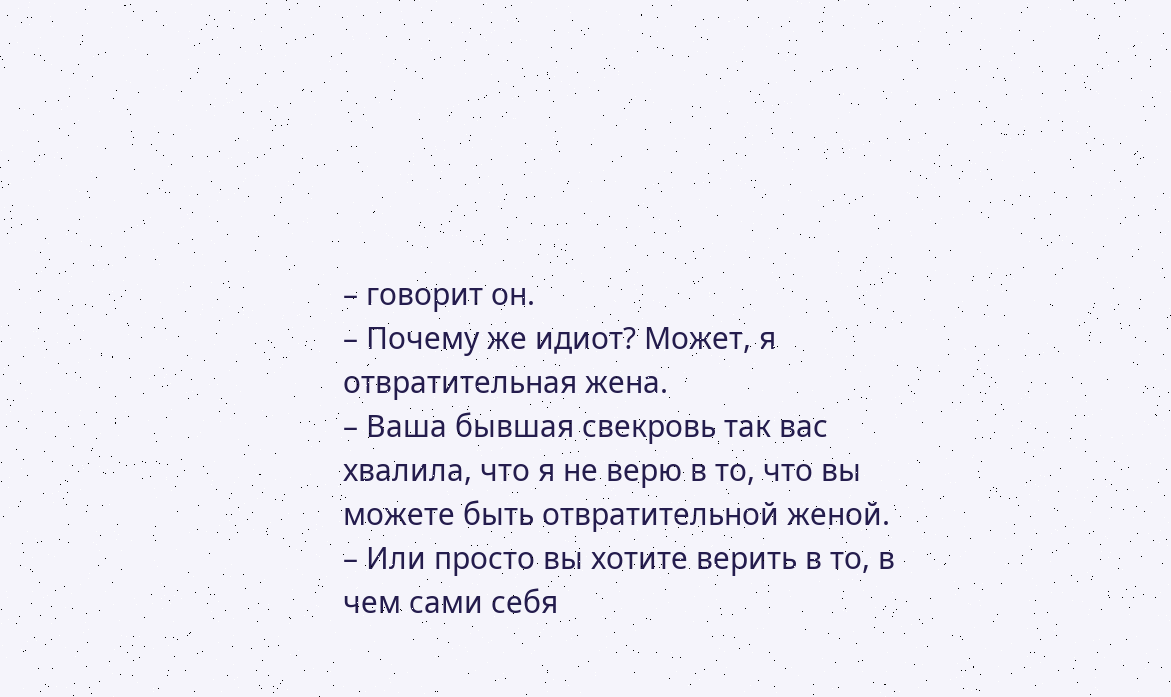– говорит он.
– Почему же идиот? Может, я отвратительная жена.
– Ваша бывшая свекровь так вас хвалила, что я не верю в то, что вы можете быть отвратительной женой.
– Или просто вы хотите верить в то, в чем сами себя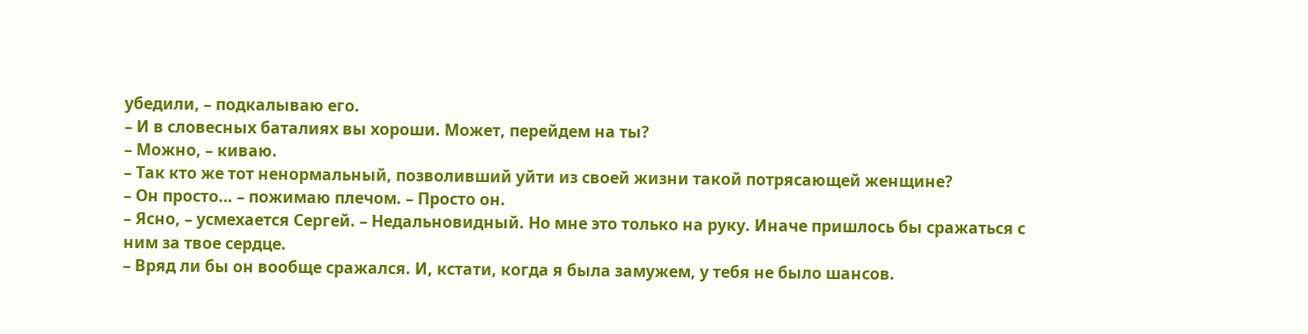убедили, – подкалываю его.
– И в словесных баталиях вы хороши. Может, перейдем на ты?
– Можно, – киваю.
– Так кто же тот ненормальный, позволивший уйти из своей жизни такой потрясающей женщине?
– Он просто… – пожимаю плечом. – Просто он.
– Ясно, – усмехается Сергей. – Недальновидный. Но мне это только на руку. Иначе пришлось бы сражаться с ним за твое сердце.
– Вряд ли бы он вообще сражался. И, кстати, когда я была замужем, у тебя не было шансов.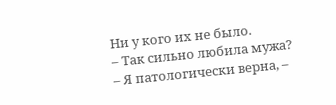Ни у кого их не было.
– Так сильно любила мужа?
– Я патологически верна, –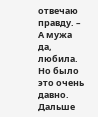отвечаю правду. – А мужа да, любила. Но было это очень давно. Дальше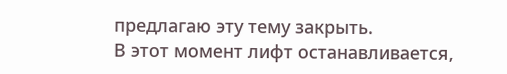предлагаю эту тему закрыть.
В этот момент лифт останавливается,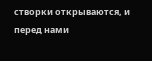створки открываются, и перед нами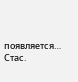появляется… Стас.